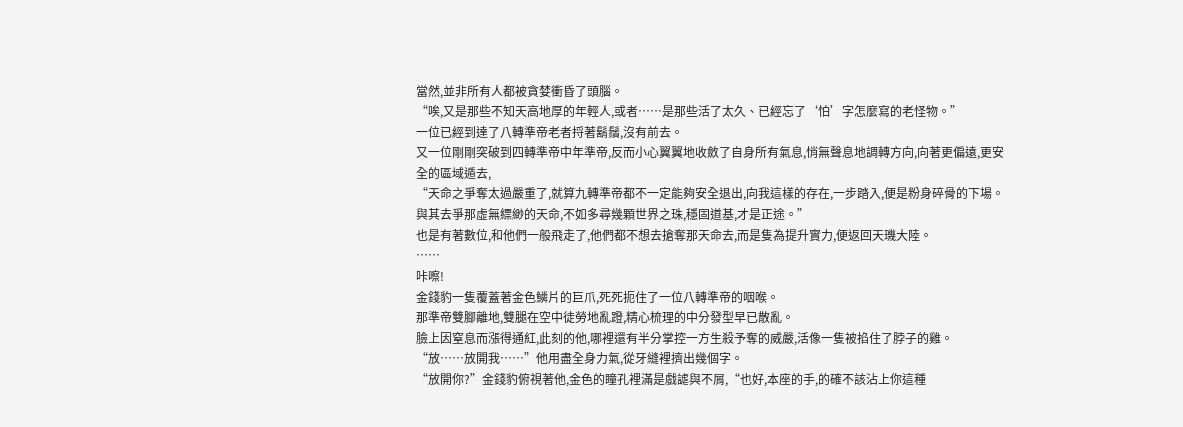當然,並非所有人都被貪婪衝昏了頭腦。
“唉,又是那些不知天高地厚的年輕人,或者……是那些活了太久、已經忘了‘怕’字怎麼寫的老怪物。”
一位已經到達了八轉準帝老者捋著鬍鬚,沒有前去。
又一位剛剛突破到四轉準帝中年準帝,反而小心翼翼地收斂了自身所有氣息,悄無聲息地調轉方向,向著更偏遠,更安全的區域遁去,
“天命之爭奪太過嚴重了,就算九轉準帝都不一定能夠安全退出,向我這樣的存在,一步踏入,便是粉身碎骨的下場。
與其去爭那虛無縹緲的天命,不如多尋幾顆世界之珠,穩固道基,才是正途。”
也是有著數位,和他們一般飛走了,他們都不想去搶奪那天命去,而是隻為提升實力,便返回天璣大陸。
……
咔嚓!
金錢豹一隻覆蓋著金色鱗片的巨爪,死死扼住了一位八轉準帝的咽喉。
那準帝雙腳離地,雙腿在空中徒勞地亂蹬,精心梳理的中分發型早已散亂。
臉上因窒息而漲得通紅,此刻的他,哪裡還有半分掌控一方生殺予奪的威嚴,活像一隻被掐住了脖子的雞。
“放……放開我……”他用盡全身力氣,從牙縫裡擠出幾個字。
“放開你?”金錢豹俯視著他,金色的瞳孔裡滿是戲謔與不屑,“也好,本座的手,的確不該沾上你這種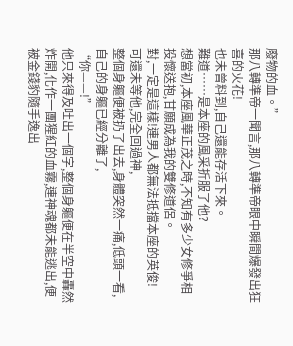廢物的血。”
那八轉準帝一聞言,那八轉準帝眼中瞬間爆發出狂喜的火花!
也未曾料到,自己還能存活下來。
難道……是本座的風采折服了他?
想當初,本座風華正茂之時,不知有多少女修爭相投懷送抱,甘願成為我的雙修道侶。
對,一定是這樣!連男人都無法抵擋本座的英俊!
可還未等他,完全回過神,
整個身軀便被扔了出去,身體突然一痛,低頭一看,自己的身軀已經分離了,
“你——!”
他只來得及吐出一個字,整個身軀便在半空中轟然炸開,化作一團猩紅的血霧,連神魂都未能逃出,便被金錢豹隨手逸出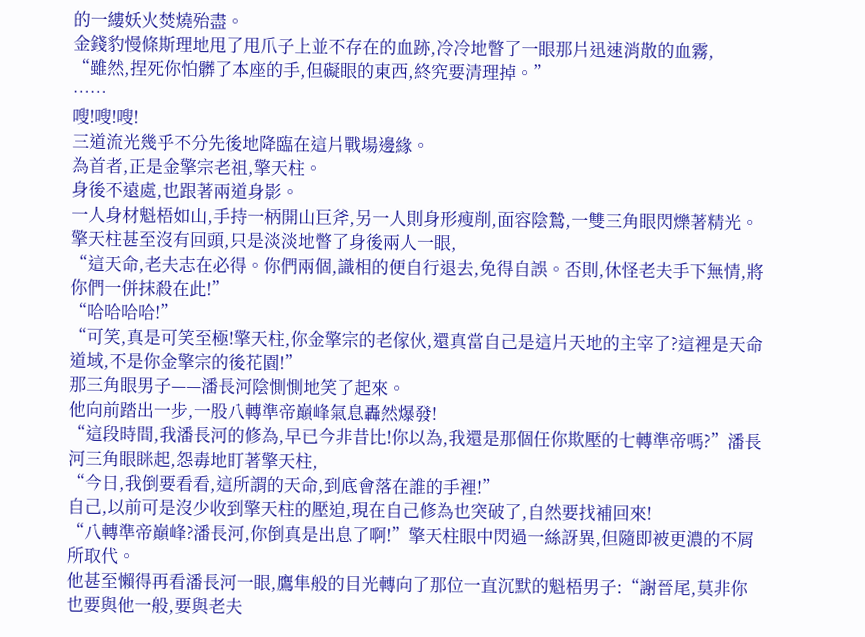的一縷妖火焚燒殆盡。
金錢豹慢條斯理地甩了甩爪子上並不存在的血跡,冷冷地瞥了一眼那片迅速消散的血霧,
“雖然,捏死你怕髒了本座的手,但礙眼的東西,終究要清理掉。”
……
嗖!嗖!嗖!
三道流光幾乎不分先後地降臨在這片戰場邊緣。
為首者,正是金擎宗老祖,擎天柱。
身後不遠處,也跟著兩道身影。
一人身材魁梧如山,手持一柄開山巨斧,另一人則身形瘦削,面容陰鷙,一雙三角眼閃爍著精光。
擎天柱甚至沒有回頭,只是淡淡地瞥了身後兩人一眼,
“這天命,老夫志在必得。你們兩個,識相的便自行退去,免得自誤。否則,休怪老夫手下無情,將你們一併抹殺在此!”
“哈哈哈哈!”
“可笑,真是可笑至極!擎天柱,你金擎宗的老傢伙,還真當自己是這片天地的主宰了?這裡是天命道域,不是你金擎宗的後花園!”
那三角眼男子——潘長河陰惻惻地笑了起來。
他向前踏出一步,一股八轉準帝巔峰氣息轟然爆發!
“這段時間,我潘長河的修為,早已今非昔比!你以為,我還是那個任你欺壓的七轉準帝嗎?”潘長河三角眼眯起,怨毒地盯著擎天柱,
“今日,我倒要看看,這所謂的天命,到底會落在誰的手裡!”
自己,以前可是沒少收到擎天柱的壓迫,現在自己修為也突破了,自然要找補回來!
“八轉準帝巔峰?潘長河,你倒真是出息了啊!”擎天柱眼中閃過一絲訝異,但隨即被更濃的不屑所取代。
他甚至懶得再看潘長河一眼,鷹隼般的目光轉向了那位一直沉默的魁梧男子:“謝晉尾,莫非你也要與他一般,要與老夫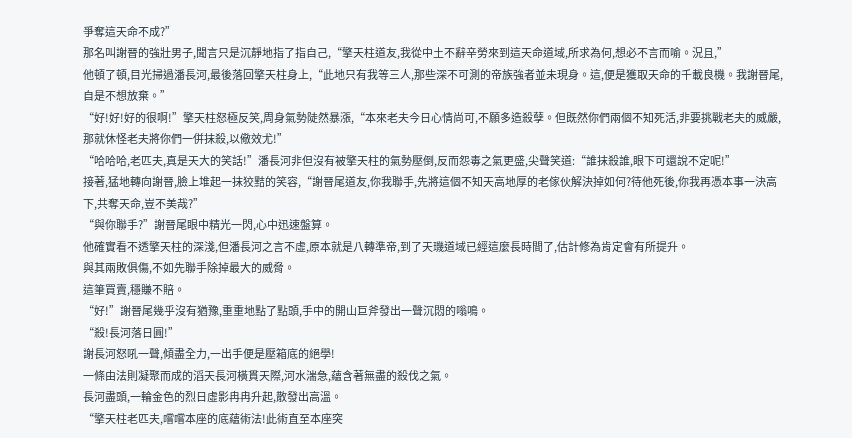爭奪這天命不成?”
那名叫謝晉的強壯男子,聞言只是沉靜地指了指自己,“擎天柱道友,我從中土不辭辛勞來到這天命道域,所求為何,想必不言而喻。況且,”
他頓了頓,目光掃過潘長河,最後落回擎天柱身上,“此地只有我等三人,那些深不可測的帝族強者並未現身。這,便是獲取天命的千載良機。我謝晉尾,自是不想放棄。”
“好!好!好的很啊!”擎天柱怒極反笑,周身氣勢陡然暴漲,“本來老夫今日心情尚可,不願多造殺孽。但既然你們兩個不知死活,非要挑戰老夫的威嚴,那就休怪老夫將你們一併抹殺,以儆效尤!”
“哈哈哈,老匹夫,真是天大的笑話!”潘長河非但沒有被擎天柱的氣勢壓倒,反而怨毒之氣更盛,尖聲笑道:“誰抹殺誰,眼下可還說不定呢!”
接著,猛地轉向謝晉,臉上堆起一抹狡黠的笑容,“謝晉尾道友,你我聯手,先將這個不知天高地厚的老傢伙解決掉如何?待他死後,你我再憑本事一決高下,共奪天命,豈不美哉?”
“與你聯手?”謝晉尾眼中精光一閃,心中迅速盤算。
他確實看不透擎天柱的深淺,但潘長河之言不虛,原本就是八轉準帝,到了天璣道域已經這麼長時間了,估計修為肯定會有所提升。
與其兩敗俱傷,不如先聯手除掉最大的威脅。
這筆買賣,穩賺不賠。
“好!”謝晉尾幾乎沒有猶豫,重重地點了點頭,手中的開山巨斧發出一聲沉悶的嗡鳴。
“殺!長河落日圓!”
謝長河怒吼一聲,傾盡全力,一出手便是壓箱底的絕學!
一條由法則凝聚而成的滔天長河橫貫天際,河水湍急,蘊含著無盡的殺伐之氣。
長河盡頭,一輪金色的烈日虛影冉冉升起,散發出高溫。
“擎天柱老匹夫,嚐嚐本座的底蘊術法!此術直至本座突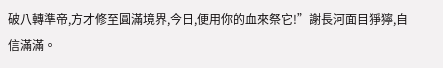破八轉準帝,方才修至圓滿境界,今日,便用你的血來祭它!”謝長河面目猙獰,自信滿滿。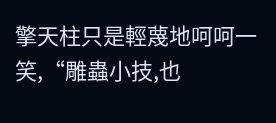擎天柱只是輕蔑地呵呵一笑,“雕蟲小技,也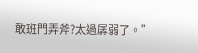敢班門弄斧?太過孱弱了。”